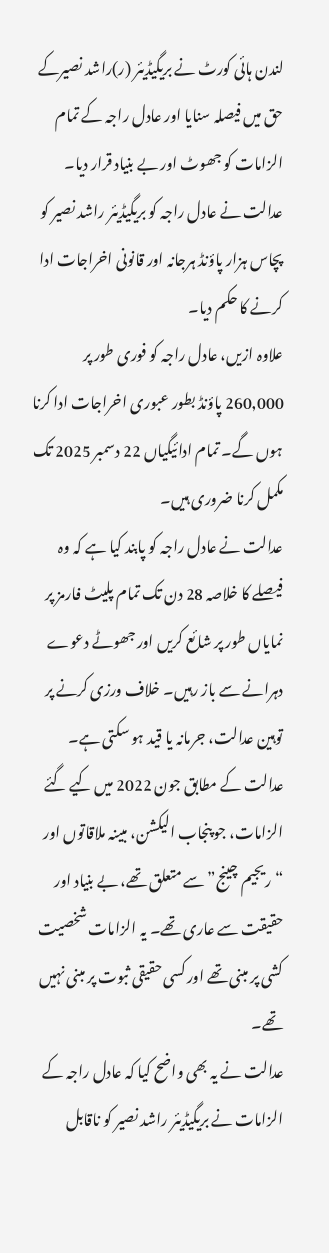لندن ہائی کورٹ نے بریگیڈیئر (ر)راشد نصیرکے حق میں فیصلہ سنایا اور عادل راجہ کے تمام الزامات کو جھوٹ اور بے بنیاد قرار دیا۔
عدالت نے عادل راجہ کو بریگیڈیئر راشد نصیر کو پچاس ہزار پاؤنڈ ہرجانہ اور قانونی اخراجات ادا کرنے کا حکم دیا۔
علاوہ ازیں، عادل راجہ کو فوری طور پر 260,000 پاؤنڈ بطور عبوری اخراجات ادا کرنا ہوں گے۔ تمام ادائیگیاں 22 دسمبر 2025 تک مکمل کرنا ضروری ہیں۔
عدالت نے عادل راجہ کو پابند کیا ہے کہ وہ فیصلے کا خلاصہ 28 دن تک تمام پلیٹ فارمز پر نمایاں طور پر شائع کریں اور جھوٹے دعوے دہرانے سے باز رہیں۔ خلاف ورزی کرنے پر توہین عدالت، جرمانہ یا قید ہو سکتی ہے۔
عدالت کے مطابق جون 2022 میں کیے گئے الزامات، جو پنجاب الیکشن، مبینہ ملاقاتوں اور “ریجیم چینج” سے متعلق تھے، بے بنیاد اور حقیقت سے عاری تھے۔ یہ الزامات شخصیت کشی پر مبنی تھے اور کسی حقیقی ثبوت پر مبنی نہیں تھے۔
عدالت نے یہ بھی واضح کیا کہ عادل راجہ کے الزامات نے بریگیڈیئر راشد نصیر کو ناقابل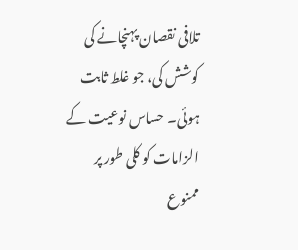تلافی نقصان پہنچانے کی کوشش کی، جو غلط ثابت ہوئی۔ حساس نوعیت کے الزامات کو کلی طور پر ممنوع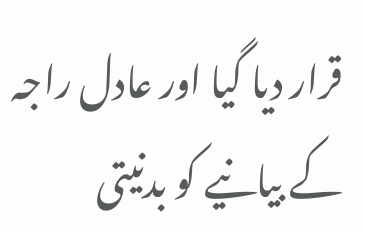قرار دیا گیا اور عادل راجہ کے بیانیے کو بدنیتی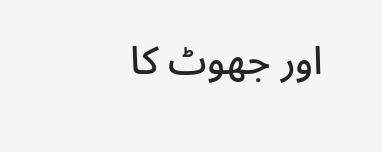اور جھوٹ کا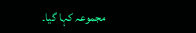مجموعہ کہا گیا۔